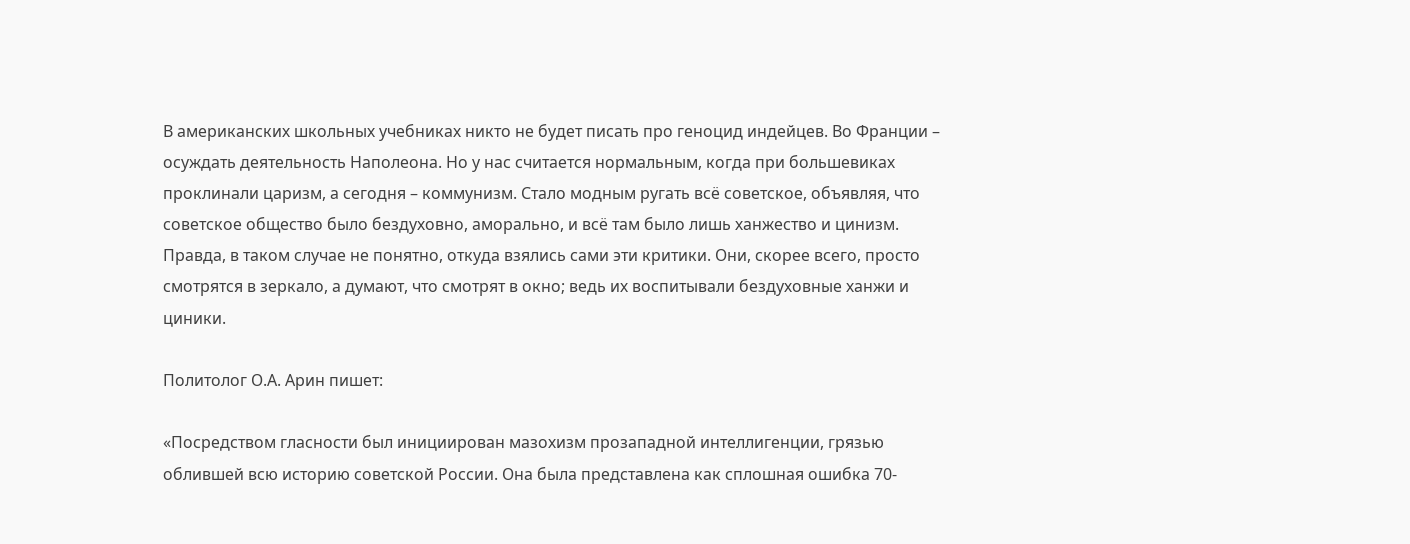В американских школьных учебниках никто не будет писать про геноцид индейцев. Во Франции – осуждать деятельность Наполеона. Но у нас считается нормальным, когда при большевиках проклинали царизм, а сегодня – коммунизм. Стало модным ругать всё советское, объявляя, что советское общество было бездуховно, аморально, и всё там было лишь ханжество и цинизм. Правда, в таком случае не понятно, откуда взялись сами эти критики. Они, скорее всего, просто смотрятся в зеркало, а думают, что смотрят в окно; ведь их воспитывали бездуховные ханжи и циники.

Политолог О.А. Арин пишет:

«Посредством гласности был инициирован мазохизм прозападной интеллигенции, грязью облившей всю историю советской России. Она была представлена как сплошная ошибка 70-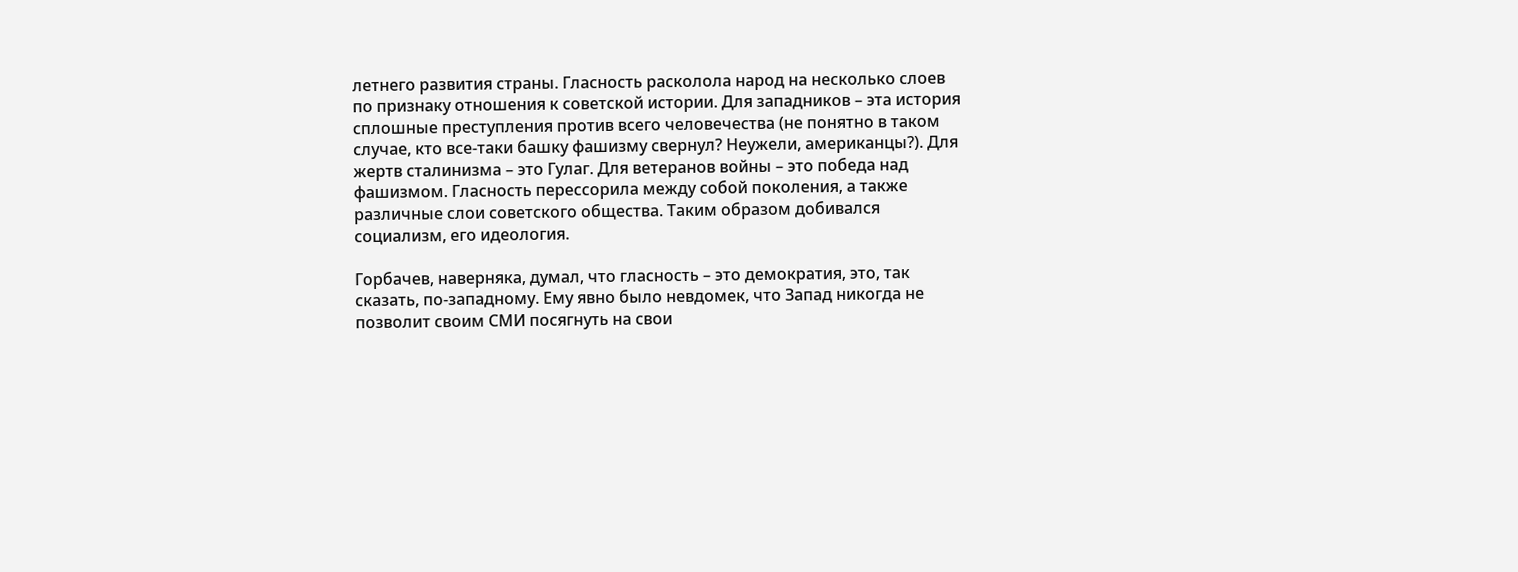летнего развития страны. Гласность расколола народ на несколько слоев по признаку отношения к советской истории. Для западников – эта история сплошные преступления против всего человечества (не понятно в таком случае, кто все-таки башку фашизму свернул? Неужели, американцы?). Для жертв сталинизма – это Гулаг. Для ветеранов войны – это победа над фашизмом. Гласность перессорила между собой поколения, а также различные слои советского общества. Таким образом добивался социализм, его идеология.

Горбачев, наверняка, думал, что гласность – это демократия, это, так сказать, по-западному. Ему явно было невдомек, что Запад никогда не позволит своим СМИ посягнуть на свои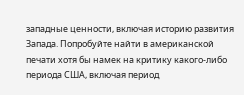западные ценности, включая историю развития Запада. Попробуйте найти в американской печати хотя бы намек на критику какого-либо периода США, включая период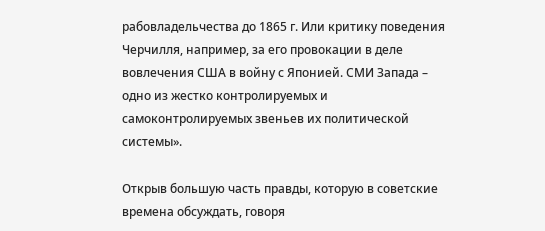рабовладельчества до 1865 г. Или критику поведения Черчилля, например, за его провокации в деле вовлечения США в войну с Японией. СМИ Запада – одно из жестко контролируемых и самоконтролируемых звеньев их политической системы».

Открыв большую часть правды, которую в советские времена обсуждать, говоря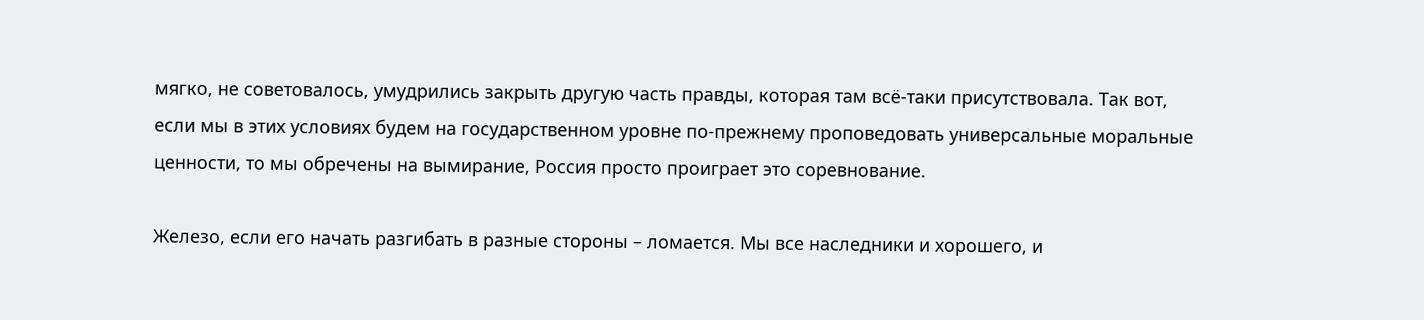мягко, не советовалось, умудрились закрыть другую часть правды, которая там всё-таки присутствовала. Так вот, если мы в этих условиях будем на государственном уровне по-прежнему проповедовать универсальные моральные ценности, то мы обречены на вымирание, Россия просто проиграет это соревнование.

Железо, если его начать разгибать в разные стороны – ломается. Мы все наследники и хорошего, и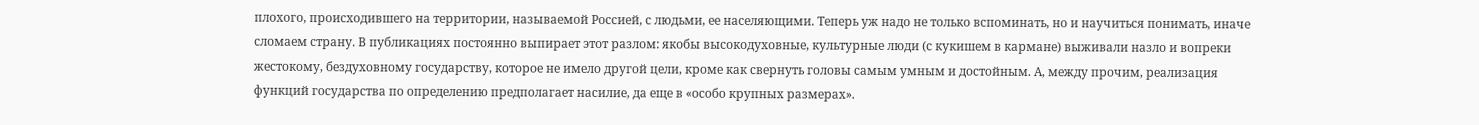плохого, происходившего на территории, называемой Россией, с людьми, ее населяющими. Теперь уж надо не только вспоминать, но и научиться понимать, иначе сломаем страну. В публикациях постоянно выпирает этот разлом: якобы высокодуховные, культурные люди (с кукишем в кармане) выживали назло и вопреки жестокому, бездуховному государству, которое не имело другой цели, кроме как свернуть головы самым умным и достойным. А, между прочим, реализация функций государства по определению предполагает насилие, да еще в «особо крупных размерах».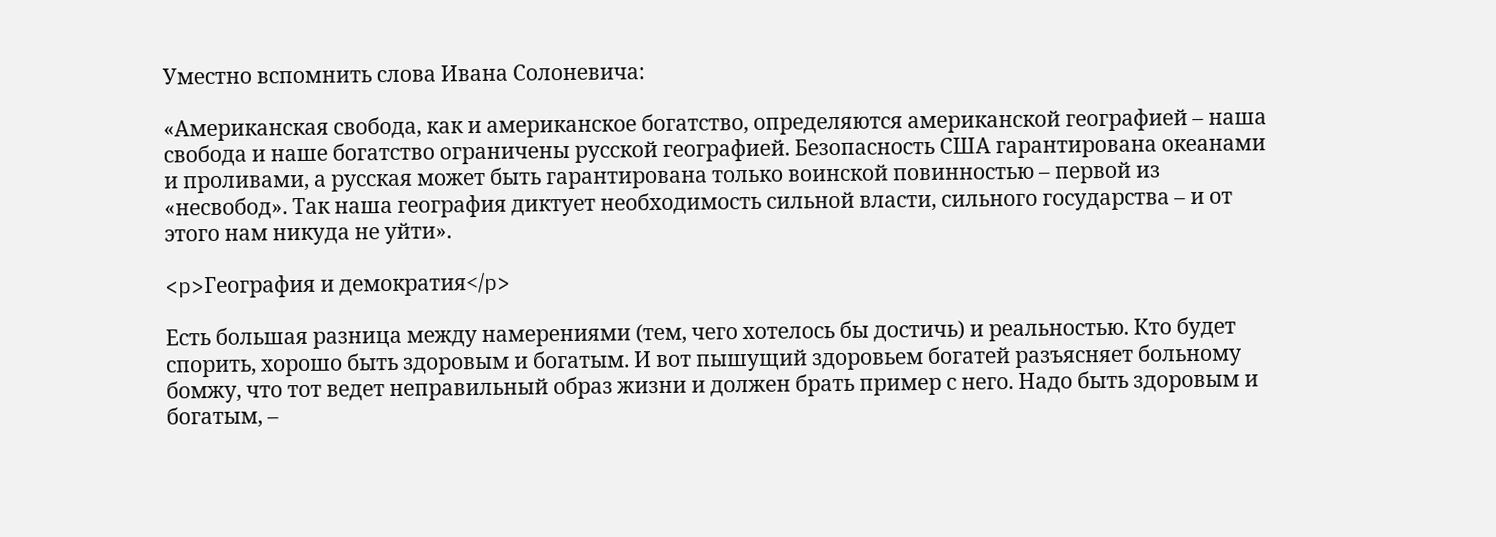Уместно вспомнить слова Ивана Солоневича:

«Американская свобода, как и американское богатство, определяются американской географией – наша свобода и наше богатство ограничены русской географией. Безопасность США гарантирована океанами и проливами, а русская может быть гарантирована только воинской повинностью – первой из «несвобод». Так наша география диктует необходимость сильной власти, сильного государства – и от этого нам никуда не уйти».

<p>География и демократия</p>

Есть большая разница между намерениями (тем, чего хотелось бы достичь) и реальностью. Кто будет спорить, хорошо быть здоровым и богатым. И вот пышущий здоровьем богатей разъясняет больному бомжу, что тот ведет неправильный образ жизни и должен брать пример с него. Надо быть здоровым и богатым, –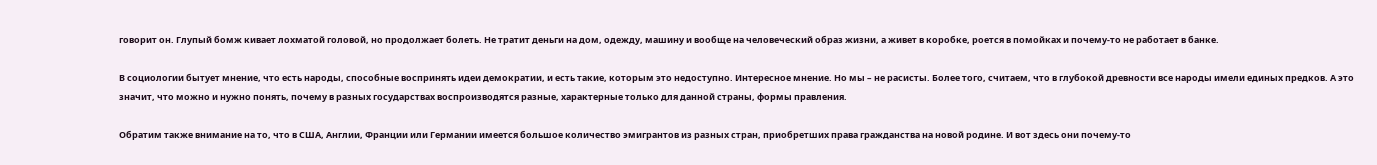говорит он. Глупый бомж кивает лохматой головой, но продолжает болеть. Не тратит деньги на дом, одежду, машину и вообще на человеческий образ жизни, а живет в коробке, роется в помойках и почему-то не работает в банке.

В социологии бытует мнение, что есть народы, способные воспринять идеи демократии, и есть такие, которым это недоступно. Интересное мнение. Но мы – не расисты. Более того, считаем, что в глубокой древности все народы имели единых предков. А это значит, что можно и нужно понять, почему в разных государствах воспроизводятся разные, характерные только для данной страны, формы правления.

Обратим также внимание на то, что в США, Англии, Франции или Германии имеется большое количество эмигрантов из разных стран, приобретших права гражданства на новой родине. И вот здесь они почему-то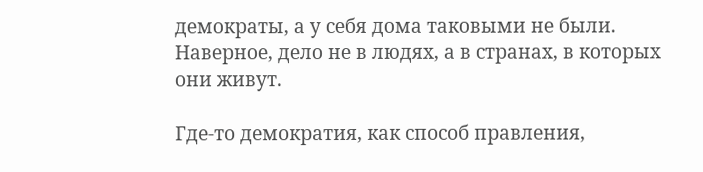демократы, а у себя дома таковыми не были. Наверное, дело не в людях, а в странах, в которых они живут.

Где-то демократия, как способ правления,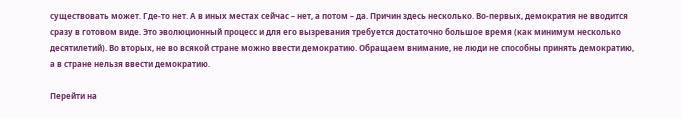существовать может. Где-то нет. А в иных местах сейчас – нет, а потом – да. Причин здесь несколько. Во-первых, демократия не вводится сразу в готовом виде. Это эволюционный процесс и для его вызревания требуется достаточно большое время (как минимум несколько десятилетий). Во вторых, не во всякой стране можно ввести демократию. Обращаем внимание, не люди не способны принять демократию, а в стране нельзя ввести демократию.

Перейти на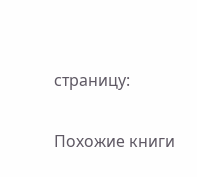страницу:

Похожие книги